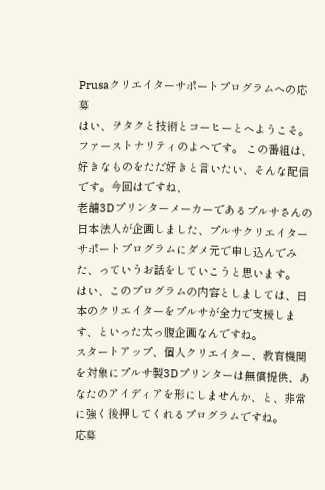Prusaクリエイターサポートプログラムへの応募
はい、ヲタクと技術とコーヒーとへようこそ。ファーストナリティのよへです。 この番組は、好きなものをただ好きと言いたい、そんな配信です。今回はですね、
老舗3Dプリンターメーカーであるプルサさんの日本法人が企画しました、プルサクリエイターサポートプログラムにダメ元で申し込んでみた、っていうお話をしていこうと思います。
はい、このプログラムの内容としましては、日本のクリエイターをプルサが全力で支援します、といった太っ腹企画なんですね。
スタートアップ、個人クリエイター、教育機関を対象にプルサ製3Dプリンターは無償提供、あなたのアイディアを形にしませんか、と、非常に強く後押してくれるプログラムですね。
応募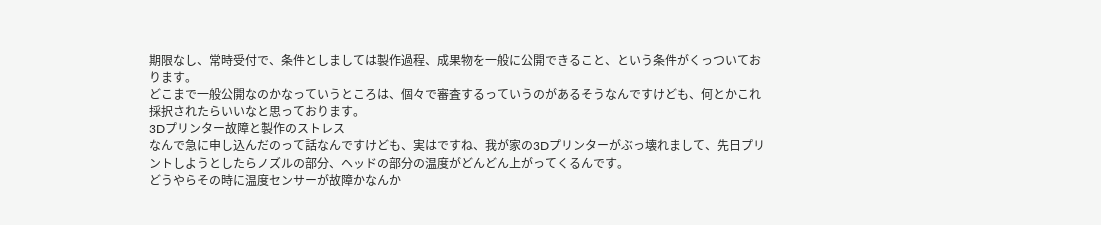期限なし、常時受付で、条件としましては製作過程、成果物を一般に公開できること、という条件がくっついております。
どこまで一般公開なのかなっていうところは、個々で審査するっていうのがあるそうなんですけども、何とかこれ採択されたらいいなと思っております。
3Dプリンター故障と製作のストレス
なんで急に申し込んだのって話なんですけども、実はですね、我が家の3Dプリンターがぶっ壊れまして、先日プリントしようとしたらノズルの部分、ヘッドの部分の温度がどんどん上がってくるんです。
どうやらその時に温度センサーが故障かなんか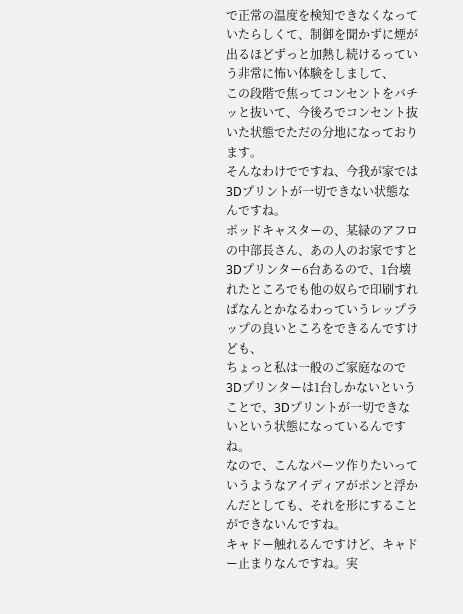で正常の温度を検知できなくなっていたらしくて、制御を聞かずに煙が出るほどずっと加熱し続けるっていう非常に怖い体験をしまして、
この段階で焦ってコンセントをバチッと抜いて、今後ろでコンセント抜いた状態でただの分地になっております。
そんなわけでですね、今我が家では3Dプリントが一切できない状態なんですね。
ポッドキャスターの、某緑のアフロの中部長さん、あの人のお家ですと3Dプリンター6台あるので、1台壊れたところでも他の奴らで印刷すればなんとかなるわっていうレップラップの良いところをできるんですけども、
ちょっと私は一般のご家庭なので3Dプリンターは1台しかないということで、3Dプリントが一切できないという状態になっているんですね。
なので、こんなパーツ作りたいっていうようなアイディアがポンと浮かんだとしても、それを形にすることができないんですね。
キャドー触れるんですけど、キャドー止まりなんですね。実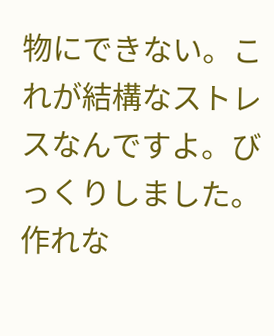物にできない。これが結構なストレスなんですよ。びっくりしました。
作れな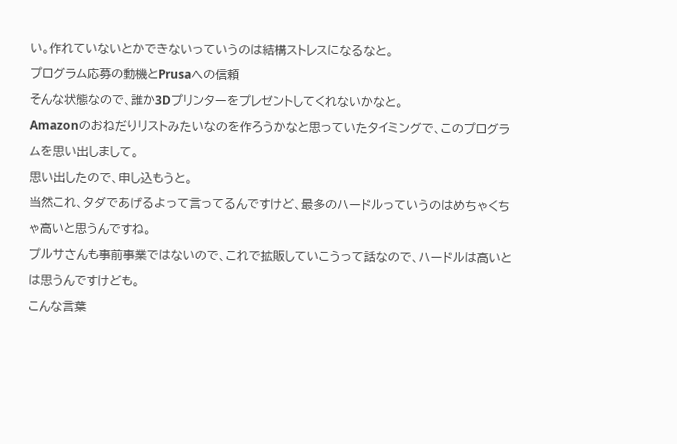い。作れていないとかできないっていうのは結構ストレスになるなと。
プログラム応募の動機とPrusaへの信頼
そんな状態なので、誰か3Dプリンターをプレゼントしてくれないかなと。
Amazonのおねだりリストみたいなのを作ろうかなと思っていたタイミングで、このプログラムを思い出しまして。
思い出したので、申し込もうと。
当然これ、タダであげるよって言ってるんですけど、最多のハードルっていうのはめちゃくちゃ高いと思うんですね。
プルサさんも事前事業ではないので、これで拡販していこうって話なので、ハードルは高いとは思うんですけども。
こんな言葉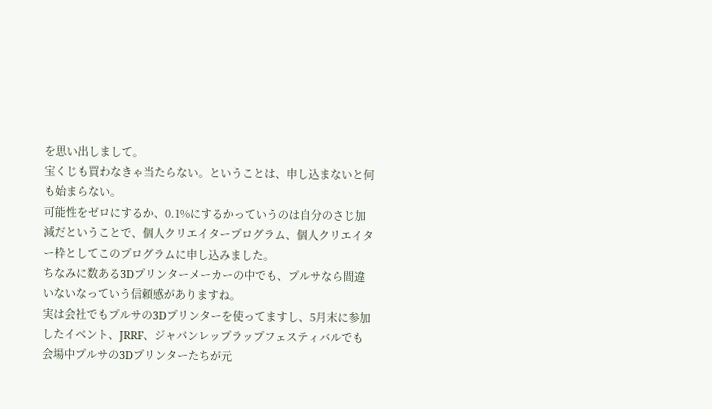を思い出しまして。
宝くじも買わなきゃ当たらない。ということは、申し込まないと何も始まらない。
可能性をゼロにするか、0.1%にするかっていうのは自分のさじ加減だということで、個人クリエイタープログラム、個人クリエイター枠としてこのプログラムに申し込みました。
ちなみに数ある3Dプリンターメーカーの中でも、プルサなら間違いないなっていう信頼感がありますね。
実は会社でもプルサの3Dプリンターを使ってますし、5月末に参加したイベント、JRRF、ジャパンレップラップフェスティバルでも会場中プルサの3Dプリンターたちが元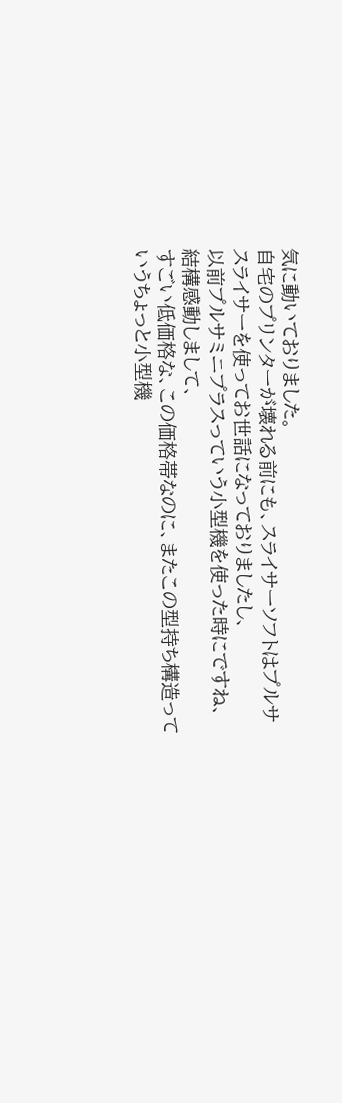気に動いておりました。
自宅のプリンターが壊れる前にも、スライサーソフトはプルサスライサーを使ってお世話になっておりましたし、
以前プルサミニプラスっていう小型機を使った時にですね、結構感動しまして、
すごい低価格な、この価格帯なのに、またこの型持ち構造っていうちょっと小型機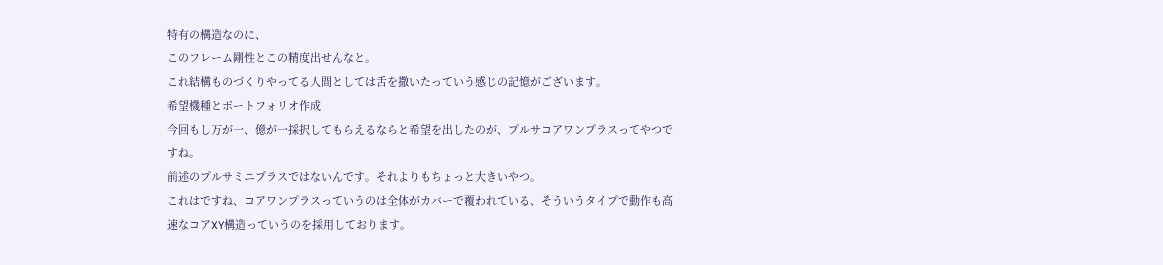特有の構造なのに、
このフレーム剛性とこの精度出せんなと。
これ結構ものづくりやってる人間としては舌を撒いたっていう感じの記憶がございます。
希望機種とポートフォリオ作成
今回もし万が一、億が一採択してもらえるならと希望を出したのが、プルサコアワンプラスってやつですね。
前述のプルサミニプラスではないんです。それよりもちょっと大きいやつ。
これはですね、コアワンプラスっていうのは全体がカバーで覆われている、そういうタイプで動作も高速なコアXY構造っていうのを採用しております。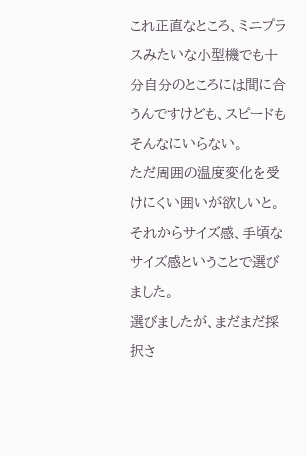これ正直なところ、ミニプラスみたいな小型機でも十分自分のところには間に合うんですけども、スピードもそんなにいらない。
ただ周囲の温度変化を受けにくい囲いが欲しいと。
それからサイズ感、手頃なサイズ感ということで選びました。
選びましたが、まだまだ採択さ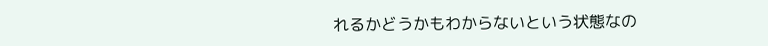れるかどうかもわからないという状態なの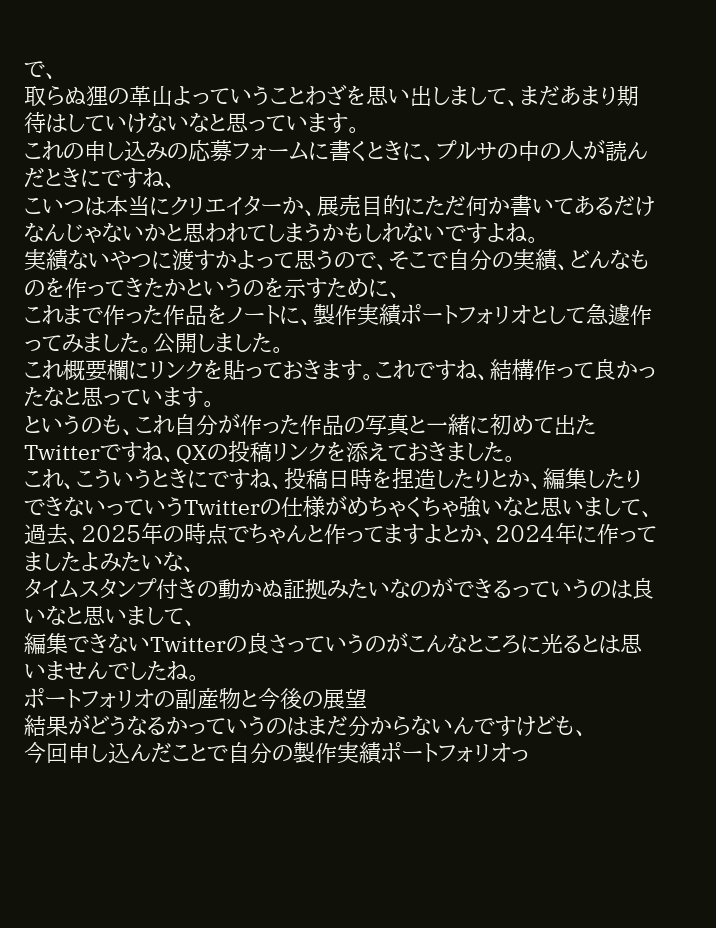で、
取らぬ狸の革山よっていうことわざを思い出しまして、まだあまり期待はしていけないなと思っています。
これの申し込みの応募フォームに書くときに、プルサの中の人が読んだときにですね、
こいつは本当にクリエイターか、展売目的にただ何か書いてあるだけなんじゃないかと思われてしまうかもしれないですよね。
実績ないやつに渡すかよって思うので、そこで自分の実績、どんなものを作ってきたかというのを示すために、
これまで作った作品をノートに、製作実績ポートフォリオとして急遽作ってみました。公開しました。
これ概要欄にリンクを貼っておきます。これですね、結構作って良かったなと思っています。
というのも、これ自分が作った作品の写真と一緒に初めて出たTwitterですね、QXの投稿リンクを添えておきました。
これ、こういうときにですね、投稿日時を捏造したりとか、編集したりできないっていうTwitterの仕様がめちゃくちゃ強いなと思いまして、
過去、2025年の時点でちゃんと作ってますよとか、2024年に作ってましたよみたいな、
タイムスタンプ付きの動かぬ証拠みたいなのができるっていうのは良いなと思いまして、
編集できないTwitterの良さっていうのがこんなところに光るとは思いませんでしたね。
ポートフォリオの副産物と今後の展望
結果がどうなるかっていうのはまだ分からないんですけども、
今回申し込んだことで自分の製作実績ポートフォリオっ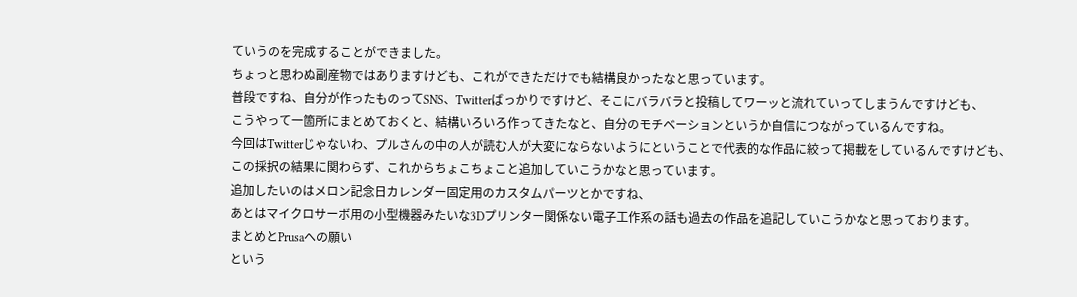ていうのを完成することができました。
ちょっと思わぬ副産物ではありますけども、これができただけでも結構良かったなと思っています。
普段ですね、自分が作ったものってSNS、Twitterばっかりですけど、そこにバラバラと投稿してワーッと流れていってしまうんですけども、
こうやって一箇所にまとめておくと、結構いろいろ作ってきたなと、自分のモチベーションというか自信につながっているんですね。
今回はTwitterじゃないわ、プルさんの中の人が読む人が大変にならないようにということで代表的な作品に絞って掲載をしているんですけども、
この採択の結果に関わらず、これからちょこちょこと追加していこうかなと思っています。
追加したいのはメロン記念日カレンダー固定用のカスタムパーツとかですね、
あとはマイクロサーボ用の小型機器みたいな3Dプリンター関係ない電子工作系の話も過去の作品を追記していこうかなと思っております。
まとめとPrusaへの願い
という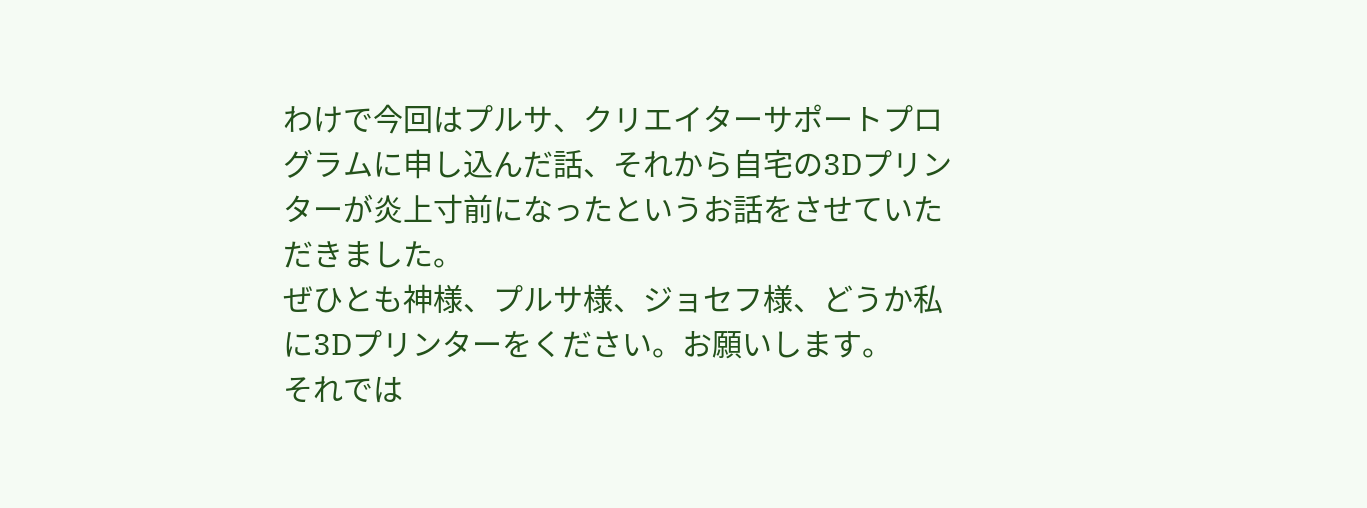わけで今回はプルサ、クリエイターサポートプログラムに申し込んだ話、それから自宅の3Dプリンターが炎上寸前になったというお話をさせていただきました。
ぜひとも神様、プルサ様、ジョセフ様、どうか私に3Dプリンターをください。お願いします。
それでは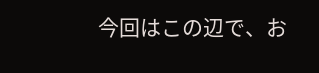今回はこの辺で、お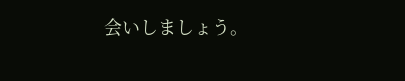会いしましょう。